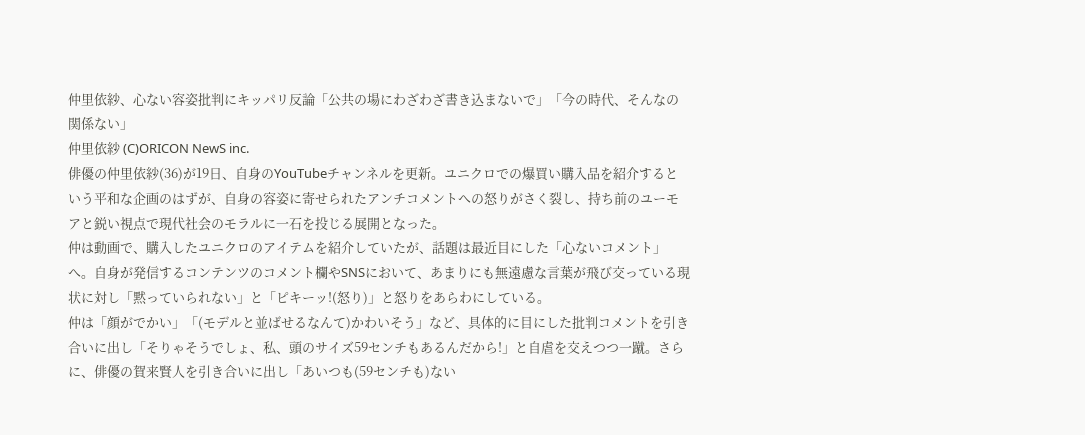仲里依紗、心ない容姿批判にキッパリ反論「公共の場にわざわざ書き込まないで」「今の時代、そんなの関係ない」
仲里依紗 (C)ORICON NewS inc.
俳優の仲里依紗(36)が19日、自身のYouTubeチャンネルを更新。ユニクロでの爆買い購入品を紹介するという平和な企画のはずが、自身の容姿に寄せられたアンチコメントへの怒りがさく裂し、持ち前のユーモアと鋭い視点で現代社会のモラルに一石を投じる展開となった。
仲は動画で、購入したユニクロのアイテムを紹介していたが、話題は最近目にした「心ないコメント」へ。自身が発信するコンテンツのコメント欄やSNSにおいて、あまりにも無遠慮な言葉が飛び交っている現状に対し「黙っていられない」と「ピキーッ!(怒り)」と怒りをあらわにしている。
仲は「顔がでかい」「(モデルと並ばせるなんて)かわいそう」など、具体的に目にした批判コメントを引き合いに出し「そりゃそうでしょ、私、頭のサイズ59センチもあるんだから!」と自虐を交えつつ一蹴。さらに、俳優の賀来賢人を引き合いに出し「あいつも(59センチも)ない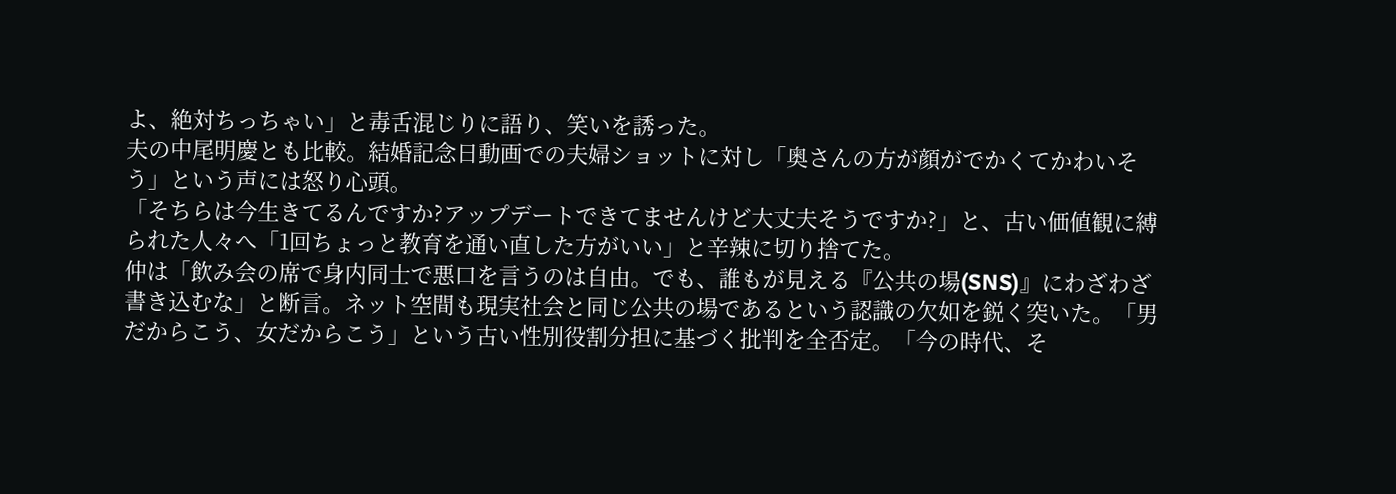よ、絶対ちっちゃい」と毒舌混じりに語り、笑いを誘った。
夫の中尾明慶とも比較。結婚記念日動画での夫婦ショットに対し「奥さんの方が顔がでかくてかわいそう」という声には怒り心頭。
「そちらは今生きてるんですか?アップデートできてませんけど大丈夫そうですか?」と、古い価値観に縛られた人々へ「1回ちょっと教育を通い直した方がいい」と辛辣に切り捨てた。
仲は「飲み会の席で身内同士で悪口を言うのは自由。でも、誰もが見える『公共の場(SNS)』にわざわざ書き込むな」と断言。ネット空間も現実社会と同じ公共の場であるという認識の欠如を鋭く突いた。「男だからこう、女だからこう」という古い性別役割分担に基づく批判を全否定。「今の時代、そ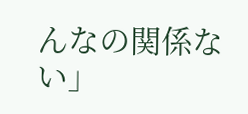んなの関係ない」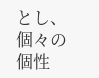とし、個々の個性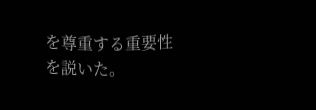を尊重する重要性を説いた。